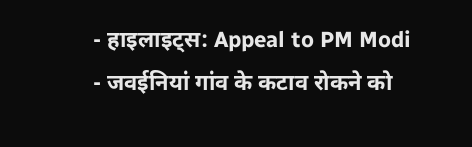- हाइलाइट्स: Appeal to PM Modi
- जवईनियां गांव के कटाव रोकने को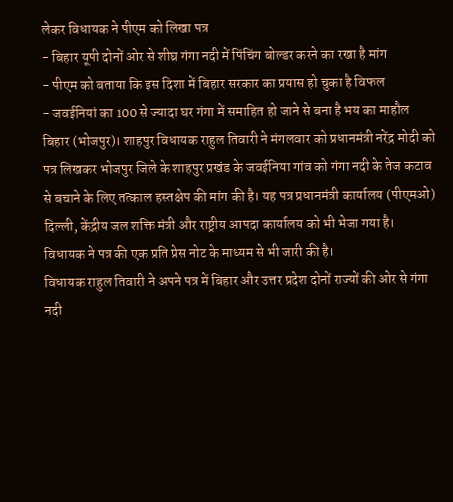लेकर विधायक ने पीएम को लिखा पत्र
- बिहार यूपी दोनों ओर से शीघ्र गंगा नदी में पिंचिंग बोल्डर करने का रखा है मांग
- पीएम को बताया कि इस दिशा में बिहार सरकार का प्रयास हो चुका है विफल
- जवईनियां का 100 से ज्यादा घर गंगा में समाहित हो जाने से बना है भय का माहौल
बिहार (भोजपुर)। शाहपुर विधायक राहुल तिवारी ने मंगलवार को प्रधानमंत्री नरेंद्र मोदी को पत्र लिखकर भोजपुर जिले के शाहपुर प्रखंड के जवईनिया गांव को गंगा नदी के तेज कटाव से बचाने के लिए तत्काल हस्तक्षेप की मांग की है। यह पत्र प्रधानमंत्री कार्यालय (पीएमओ) दिल्ली, केंद्रीय जल शक्ति मंत्री और राष्ट्रीय आपदा कार्यालय को भी भेजा गया है। विधायक ने पत्र की एक प्रति प्रेस नोट के माध्यम से भी जारी की है।
विधायक राहुल तिवारी ने अपने पत्र में बिहार और उत्तर प्रदेश दोनों राज्यों की ओर से गंगा नदी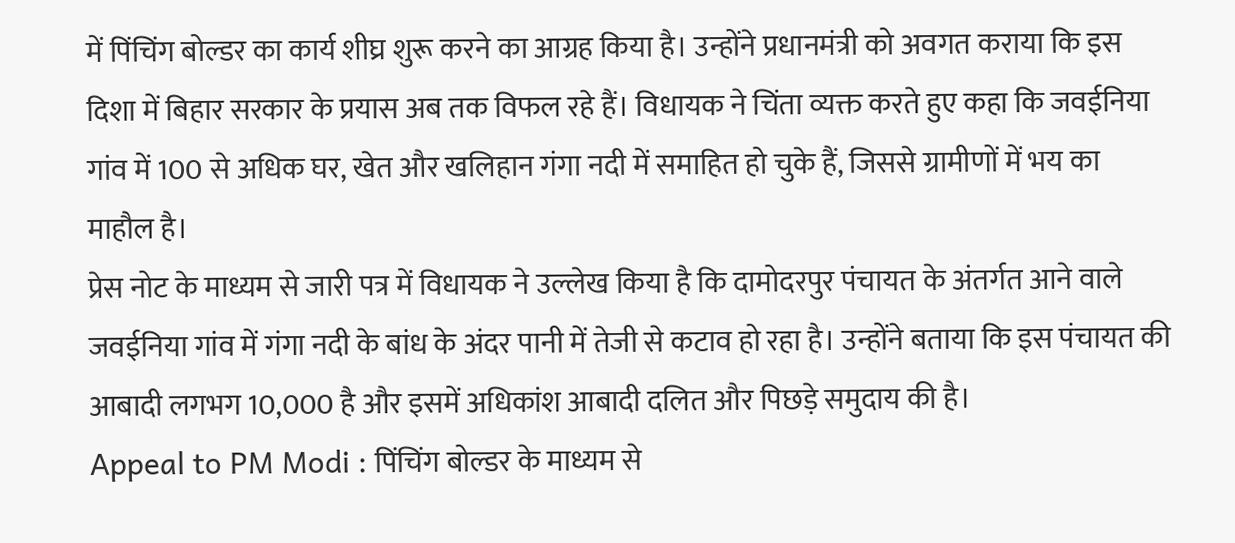में पिंचिंग बोल्डर का कार्य शीघ्र शुरू करने का आग्रह किया है। उन्होंने प्रधानमंत्री को अवगत कराया कि इस दिशा में बिहार सरकार के प्रयास अब तक विफल रहे हैं। विधायक ने चिंता व्यक्त करते हुए कहा कि जवईनिया गांव में 100 से अधिक घर, खेत और खलिहान गंगा नदी में समाहित हो चुके हैं, जिससे ग्रामीणों में भय का माहौल है।
प्रेस नोट के माध्यम से जारी पत्र में विधायक ने उल्लेख किया है कि दामोदरपुर पंचायत के अंतर्गत आने वाले जवईनिया गांव में गंगा नदी के बांध के अंदर पानी में तेजी से कटाव हो रहा है। उन्होंने बताया कि इस पंचायत की आबादी लगभग 10,000 है और इसमें अधिकांश आबादी दलित और पिछड़े समुदाय की है।
Appeal to PM Modi : पिंचिंग बोल्डर के माध्यम से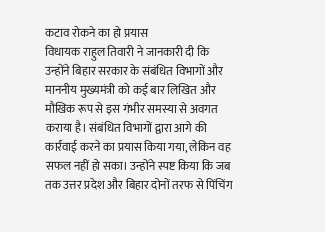कटाव रोकने का हो प्रयास
विधायक राहुल तिवारी ने जानकारी दी कि उन्होंने बिहार सरकार के संबंधित विभागों और माननीय मुख्यमंत्री को कई बार लिखित और मौखिक रूप से इस गंभीर समस्या से अवगत कराया है। संबंधित विभागों द्वारा आगे की कार्रवाई करने का प्रयास किया गया, लेकिन वह सफल नहीं हो सका। उन्होंने स्पष्ट किया कि जब तक उत्तर प्रदेश और बिहार दोनों तरफ से पिंचिंग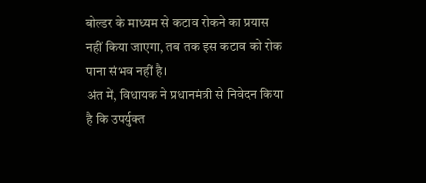बोल्डर के माध्यम से कटाव रोकने का प्रयास नहीं किया जाएगा, तब तक इस कटाव को रोक पाना संभव नहीं है।
अंत में, विधायक ने प्रधानमंत्री से निवेदन किया है कि उपर्युक्त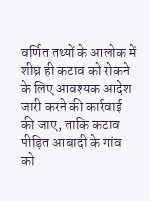वर्णित तथ्यों के आलोक में शीघ्र ही कटाव को रोकने के लिए आवश्यक आदेश जारी करने की कार्रवाई की जाए, ताकि कटाव पीड़ित आबादी के गांव को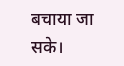बचाया जा सके।